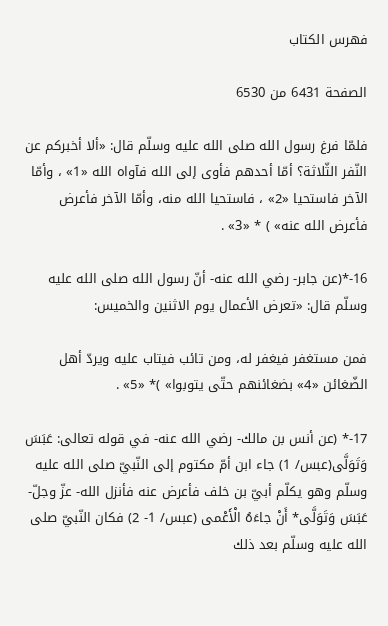فهرس الكتاب

الصفحة 6431 من 6530

فلمّا فرغ رسول الله صلى الله عليه وسلّم قال: «ألا أخبركم عن النّفر الثّلاثة؟ أمّا أحدهم فأوى إلى الله فآواه الله «1» ، وأمّا الآخر فاستحيا «2» ، فاستحيا الله منه، وأمّا الآخر فأعرض فأعرض الله عنه» ) * «3» .

16-*(عن جابر- رضي الله عنه- أنّ رسول الله صلى الله عليه وسلّم قال: «تعرض الأعمال يوم الاثنين والخميس:

فمن مستغفر فيغفر له، ومن تائب فيتاب عليه ويردّ أهل الضّغائن «4» بضغائنهم حتّى يتوبوا» )* «5» .

17-* (عن أنس بن مالك- رضي الله عنه- في قوله تعالى: عَبَسَ وَتَوَلَّى(عبس/ 1) جاء ابن أمّ مكتوم إلى النّبيّ صلى الله عليه وسلّم وهو يكلّم أبيّ بن خلف فأعرض عنه فأنزل الله- عزّ وجلّ- عَبَسَ وَتَوَلَّى* أَنْ جاءَهُ الْأَعْمى (عبس/ 1- 2) فكان النّبيّ صلى الله عليه وسلّم بعد ذلك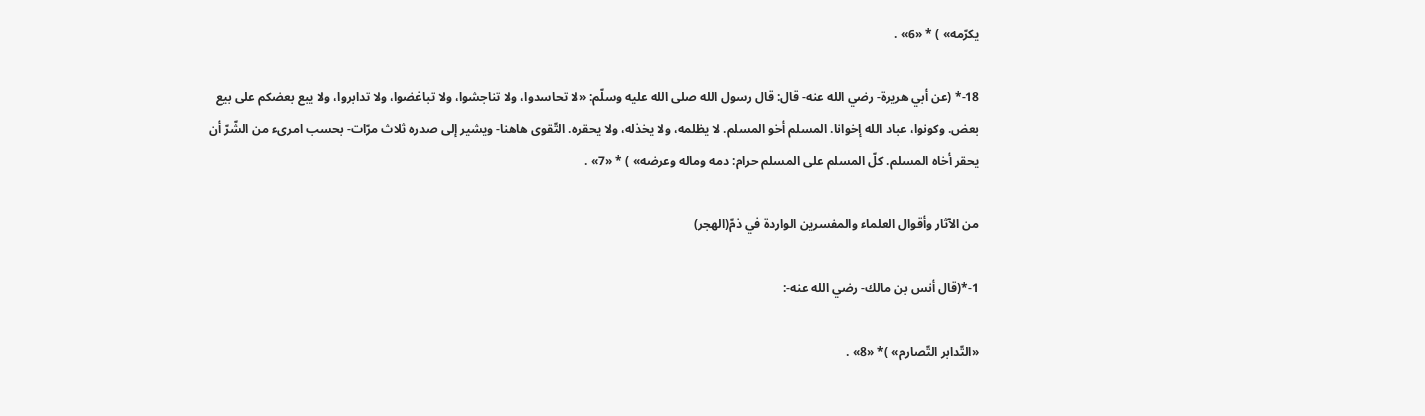يكرّمه» ) * «6» .

18-* (عن أبي هريرة- رضي الله عنه- قال: قال رسول الله صلى الله عليه وسلّم: «لا تحاسدوا، ولا تناجشوا، ولا تباغضوا، ولا تدابروا، ولا يبع بعضكم على بيع بعض. وكونوا، عباد الله إخوانا. المسلم أخو المسلم. لا يظلمه، ولا يخذله، ولا يحقره. التّقوى هاهنا- ويشير إلى صدره ثلاث مرّات- بحسب امرىء من الشّرّ أن يحقر أخاه المسلم. كلّ المسلم على المسلم حرام: دمه وماله وعرضه» ) * «7» .

من الآثار وأقوال العلماء والمفسرين الواردة في ذمّ(الهجر)

1-*(قال أنس بن مالك- رضي الله عنه-:

«التّدابر التّصارم» )* «8» .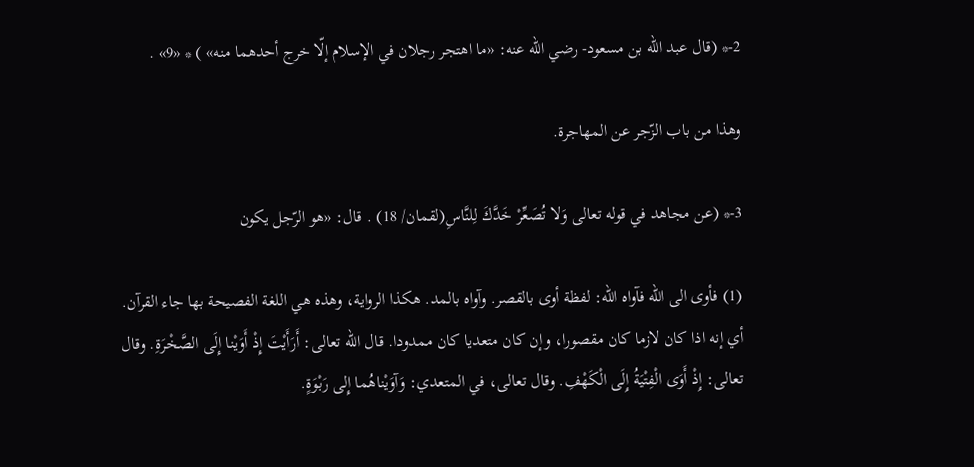2-* (قال عبد الله بن مسعود- رضي الله عنه: «ما اهتجر رجلان في الإسلام إلّا خرج أحدهما منه» ) * «9» .

وهذا من باب الزّجر عن المهاجرة.

3-* (عن مجاهد في قوله تعالى وَلا تُصَعِّرْ خَدَّكَ لِلنَّاسِ(لقمان/ 18) . قال: «هو الرّجل يكون

(1) فأوى الى الله فآواه الله: لفظة أوى بالقصر. وآواه بالمد. هكذا الرواية، وهذه هي اللغة الفصيحة بها جاء القرآن. أي إنه اذا كان لازما كان مقصورا، وإن كان متعديا كان ممدودا. قال الله تعالى: أَرَأَيْتَ إِذْ أَوَيْنا إِلَى الصَّخْرَةِ. وقال تعالى: إِذْ أَوَى الْفِتْيَةُ إِلَى الْكَهْفِ. وقال تعالى، في المتعدي: وَآوَيْناهُما إِلى رَبْوَةٍ.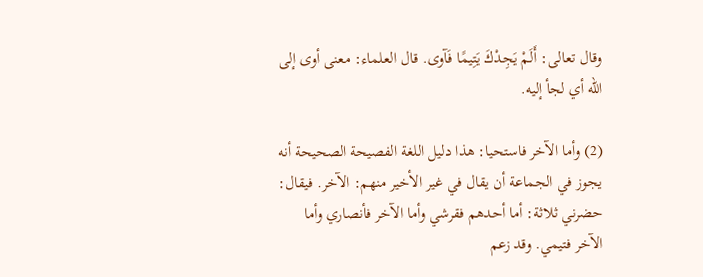وقال تعالى: أَلَمْ يَجِدْكَ يَتِيمًا فَآوى. قال العلماء: معنى أوى إلى الله أي لجأ إليه.

(2) وأما الآخر فاستحيا: هذا دليل اللغة الفصيحة الصحيحة أنه يجوز في الجماعة أن يقال في غير الأخير منهم: الآخر. فيقال: حضرني ثلاثة: أما أحدهم فقرشي وأما الآخر فأنصاري وأما الآخر فتيمي. وقد زعم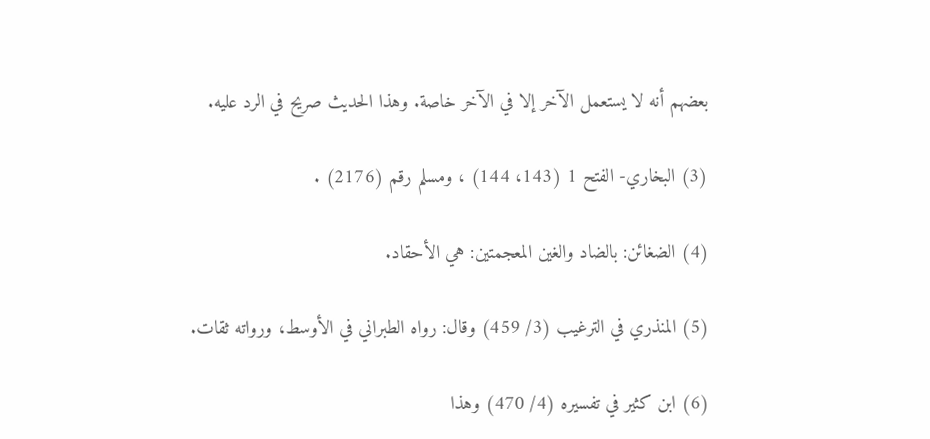بعضهم أنه لا يستعمل الآخر إلا في الآخر خاصة. وهذا الحديث صريح في الرد عليه.

(3) البخاري- الفتح 1 (143، 144) ، ومسلم رقم (2176) .

(4) الضغائن: بالضاد والغين المعجمتين: هي الأحقاد.

(5) المنذري في الترغيب (3/ 459) وقال: رواه الطبراني في الأوسط، ورواته ثقات.

(6) ابن كثير في تفسيره (4/ 470) وهذا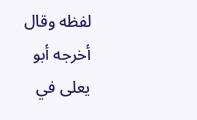لفظه وقال أخرجه أبو يعلى في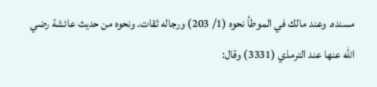مسنده. وعند مالك في الموطأ نحوه (1/ 203) ورجاله ثقات. ونحوه من حديث عائشة رضي الله عنها عند الترمذي (3331) وقال: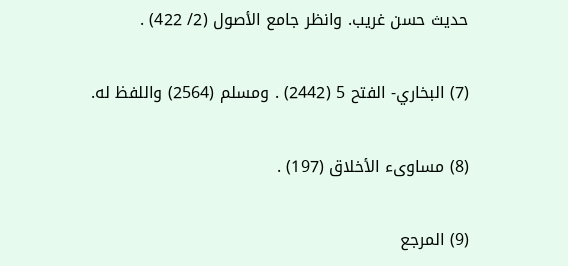حديث حسن غريب. وانظر جامع الأصول (2/ 422) .

(7) البخاري- الفتح 5 (2442) . ومسلم (2564) واللفظ له.

(8) مساوىء الأخلاق (197) .

(9) المرجع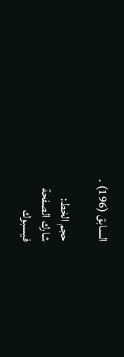السابق (196) .

حجم الخط:
شارك الصفحة
فيسبوك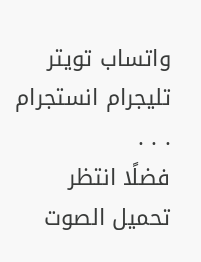واتساب تويتر تليجرام انستجرام
. . .
فضلًا انتظر تحميل الصوت